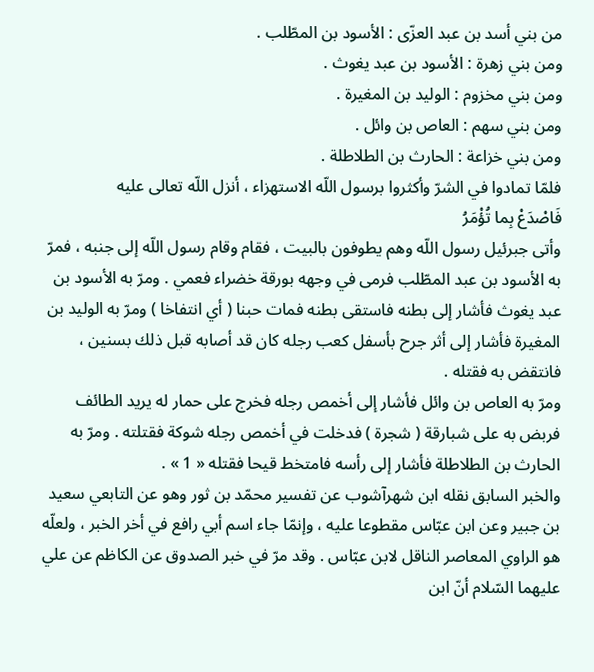من بني أسد بن عبد العزّى : الأسود بن المطّلب .
ومن بني زهرة : الأسود بن عبد يغوث .
ومن بني مخزوم : الوليد بن المغيرة .
ومن بني سهم : العاص بن وائل .
ومن بني خزاعة : الحارث بن الطلاطلة .
فلمّا تمادوا في الشرّ وأكثروا برسول اللّه الاستهزاء ، أنزل اللّه تعالى عليه
فَاصْدَعْ بِما تُؤْمَرُ
وأتى جبرئيل رسول اللّه وهم يطوفون بالبيت ، فقام وقام رسول اللّه إلى جنبه ، فمرّ به الأسود بن عبد المطّلب فرمى في وجهه بورقة خضراء فعمي . ومرّ به الأسود بن عبد يغوث فأشار إلى بطنه فاستقى بطنه فمات حبنا ( أي انتفاخا ) ومرّ به الوليد بن المغيرة فأشار إلى أثر جرح بأسفل كعب رجله كان قد أصابه قبل ذلك بسنين ، فانتقض به فقتله .
ومرّ به العاص بن وائل فأشار إلى أخمص رجله فخرج على حمار له يريد الطائف فربض به على شبارقة ( شجرة ) فدخلت في أخمص رجله شوكة فقتلته . ومرّ به الحارث بن الطلاطلة فأشار إلى رأسه فامتخط قيحا فقتله « 1 » .
والخبر السابق نقله ابن شهرآشوب عن تفسير محمّد بن ثور وهو عن التابعي سعيد بن جبير وعن ابن عبّاس مقطوعا عليه ، وإنمّا جاء اسم أبي رافع في أخر الخبر ، ولعلّه هو الراوي المعاصر الناقل لابن عبّاس . وقد مرّ في خبر الصدوق عن الكاظم عن علي عليهما السّلام أنّ ابن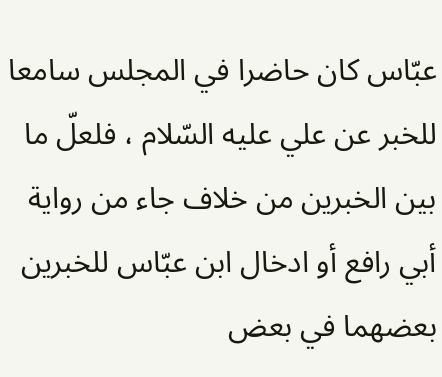عبّاس كان حاضرا في المجلس سامعا للخبر عن علي عليه السّلام ، فلعلّ ما بين الخبرين من خلاف جاء من رواية أبي رافع أو ادخال ابن عبّاس للخبرين بعضهما في بعض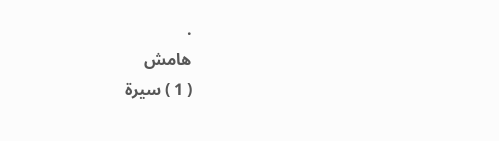.
هامش
( 1 ) سيرة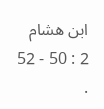ابن هشام 2 : 50 - 52 .